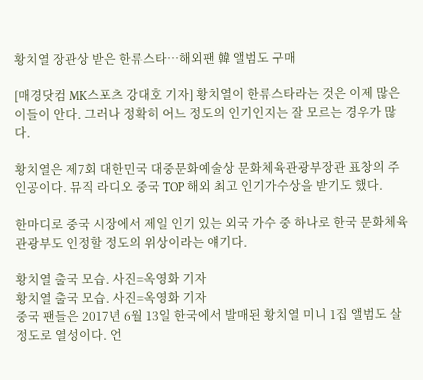황치열 장관상 받은 한류스타…해외팬 韓 앨범도 구매

[매경닷컴 MK스포츠 강대호 기자] 황치열이 한류스타라는 것은 이제 많은 이들이 안다. 그러나 정확히 어느 정도의 인기인지는 잘 모르는 경우가 많다.

황치열은 제7회 대한민국 대중문화예술상 문화체육관광부장관 표창의 주인공이다. 뮤직 라디오 중국 TOP 해외 최고 인기가수상을 받기도 했다.

한마디로 중국 시장에서 제일 인기 있는 외국 가수 중 하나로 한국 문화체육관광부도 인정할 정도의 위상이라는 얘기다.

황치열 출국 모습. 사진=옥영화 기자
황치열 출국 모습. 사진=옥영화 기자
중국 팬들은 2017년 6월 13일 한국에서 발매된 황치열 미니 1집 앨범도 살 정도로 열성이다. 언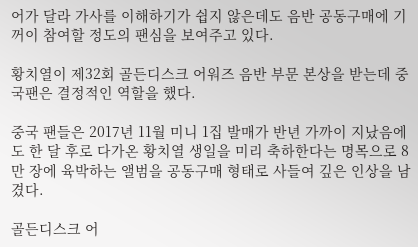어가 달라 가사를 이해하기가 쉽지 않은데도 음반 공동구매에 기꺼이 참여할 정도의 팬심을 보여주고 있다.

황치열이 제32회 골든디스크 어워즈 음반 부문 본상을 받는데 중국팬은 결정적인 역할을 했다.

중국 팬들은 2017년 11월 미니 1집 발매가 반년 가까이 지났음에도 한 달 후로 다가온 황치열 생일을 미리 축하한다는 명목으로 8만 장에 육박하는 앨범을 공동구매 형태로 사들여 깊은 인상을 남겼다.

골든디스크 어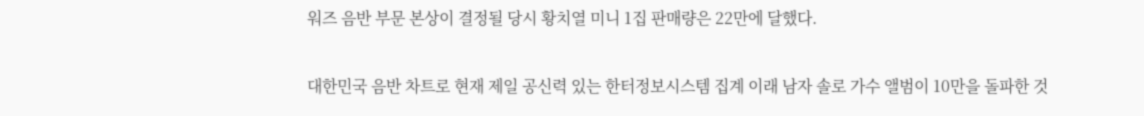워즈 음반 부문 본상이 결정될 당시 황치열 미니 1집 판매량은 22만에 달했다.

대한민국 음반 차트로 현재 제일 공신력 있는 한터정보시스템 집계 이래 남자 솔로 가수 앨범이 10만을 돌파한 것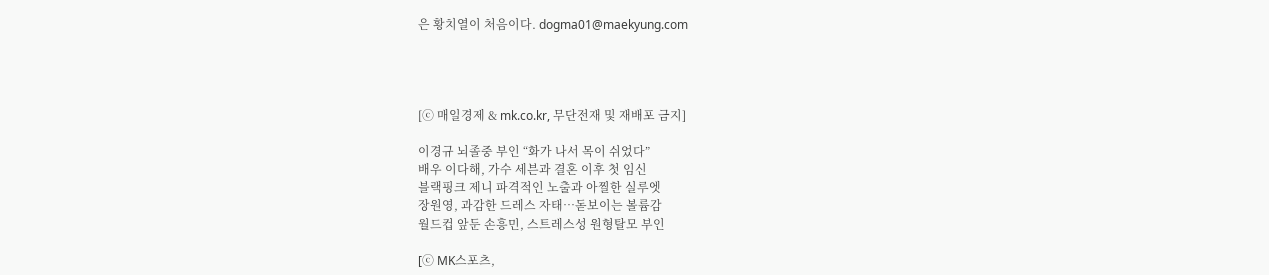은 황치열이 처음이다. dogma01@maekyung.com




[ⓒ 매일경제 & mk.co.kr, 무단전재 및 재배포 금지]

이경규 뇌졸중 부인 “화가 나서 목이 쉬었다”
배우 이다해, 가수 세븐과 결혼 이후 첫 임신
블랙핑크 제니 파격적인 노출과 아찔한 실루엣
장원영, 과감한 드레스 자태…돋보이는 볼륨감
월드컵 앞둔 손흥민, 스트레스성 원형탈모 부인

[ⓒ MK스포츠,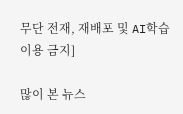무단 전재, 재배포 및 AI학습 이용 금지]

많이 본 뉴스